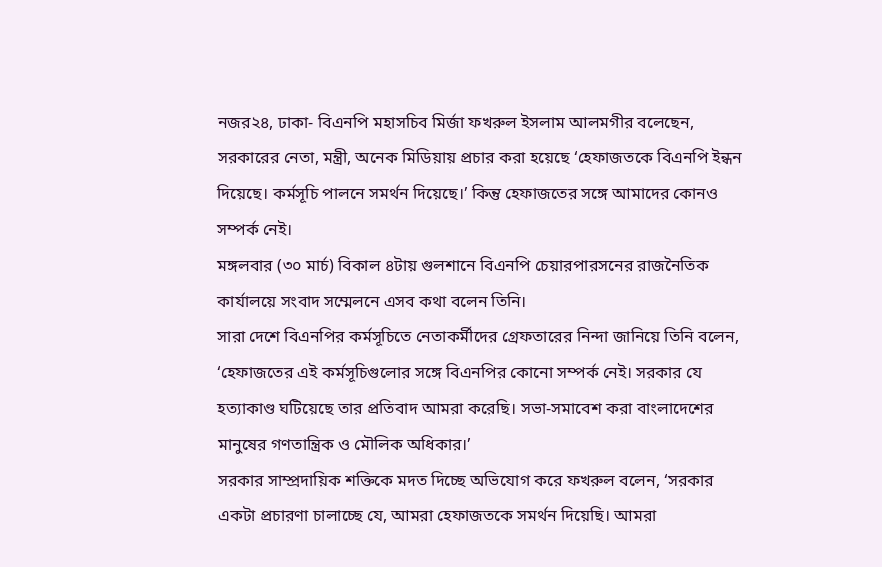নজর২৪, ঢাকা- বিএনপি মহাসচিব মির্জা ফখরুল ইসলাম আলমগীর বলেছেন, সরকারের নেতা, মন্ত্রী, অনেক মিডিয়ায় প্রচার করা হয়েছে ‘হেফাজতকে বিএনপি ইন্ধন দিয়েছে। কর্মসূচি পালনে সমর্থন দিয়েছে।’ কিন্তু হেফাজতের সঙ্গে আমাদের কোনও সম্পর্ক নেই।
মঙ্গলবার (৩০ মার্চ) বিকাল ৪টায় গুলশানে বিএনপি চেয়ারপারসনের রাজনৈতিক কার্যালয়ে সংবাদ সম্মেলনে এসব কথা বলেন তিনি।
সারা দেশে বিএনপির কর্মসূচিতে নেতাকর্মীদের গ্রেফতারের নিন্দা জানিয়ে তিনি বলেন, ‘হেফাজতের এই কর্মসূচিগুলোর সঙ্গে বিএনপির কোনো সম্পর্ক নেই। সরকার যে হত্যাকাণ্ড ঘটিয়েছে তার প্রতিবাদ আমরা করেছি। সভা-সমাবেশ করা বাংলাদেশের মানুষের গণতান্ত্রিক ও মৌলিক অধিকার।’
সরকার সাম্প্রদায়িক শক্তিকে মদত দিচ্ছে অভিযোগ করে ফখরুল বলেন, ‘সরকার একটা প্রচারণা চালাচ্ছে যে, আমরা হেফাজতকে সমর্থন দিয়েছি। আমরা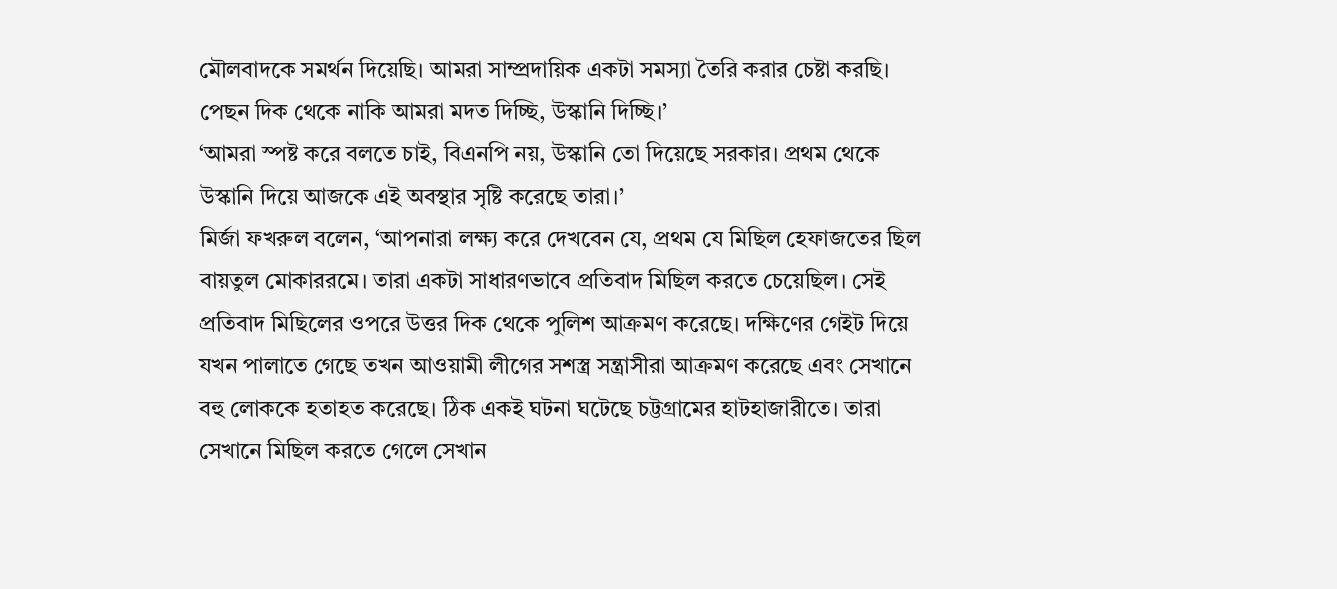মৌলবাদকে সমর্থন দিয়েছি। আমরা সাম্প্রদায়িক একটা সমস্যা তৈরি করার চেষ্টা করছি। পেছন দিক থেকে নাকি আমরা মদত দিচ্ছি, উস্কানি দিচ্ছি।’
‘আমরা স্পষ্ট করে বলতে চাই, বিএনপি নয়, উস্কানি তো দিয়েছে সরকার। প্রথম থেকে উস্কানি দিয়ে আজকে এই অবস্থার সৃষ্টি করেছে তারা।’
মির্জা ফখরুল বলেন, ‘আপনারা লক্ষ্য করে দেখবেন যে, প্রথম যে মিছিল হেফাজতের ছিল বায়তুল মোকাররমে। তারা একটা সাধারণভাবে প্রতিবাদ মিছিল করতে চেয়েছিল। সেই প্রতিবাদ মিছিলের ওপরে উত্তর দিক থেকে পুলিশ আক্রমণ করেছে। দক্ষিণের গেইট দিয়ে যখন পালাতে গেছে তখন আওয়ামী লীগের সশস্ত্র সন্ত্রাসীরা আক্রমণ করেছে এবং সেখানে বহু লোককে হতাহত করেছে। ঠিক একই ঘটনা ঘটেছে চট্টগ্রামের হাটহাজারীতে। তারা সেখানে মিছিল করতে গেলে সেখান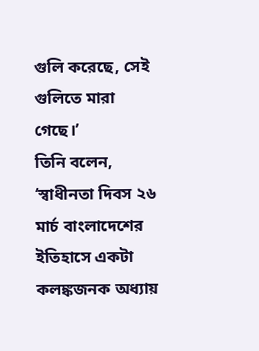গুলি করেছে, সেই গুলিতে মারা গেছে।’
তিনি বলেন, ‘স্বাধীনতা দিবস ২৬ মার্চ বাংলাদেশের ইতিহাসে একটা কলঙ্কজনক অধ্যায়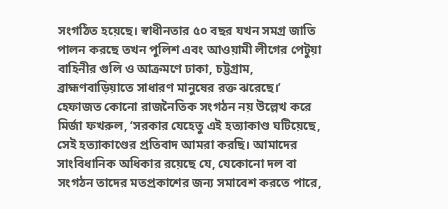সংগঠিত হয়েছে। স্বাধীনতার ৫০ বছর যখন সমগ্র জাতি পালন করছে তখন পুলিশ এবং আওয়ামী লীগের পেটুয়া বাহিনীর গুলি ও আক্রমণে ঢাকা, চট্টগ্রাম, ব্রাহ্মণবাড়িয়াতে সাধারণ মানুষের রক্ত ঝরেছে।’
হেফাজত কোনো রাজনৈতিক সংগঠন নয় উল্লেখ করে মির্জা ফখরুল, ‘সরকার যেহেতু এই হত্যাকাণ্ড ঘটিয়েছে, সেই হত্যাকাণ্ডের প্রতিবাদ আমরা করছি। আমাদের সাংবিধানিক অধিকার রয়েছে যে, যেকোনো দল বা সংগঠন তাদের মতপ্রকাশের জন্য সমাবেশ করতে পারে,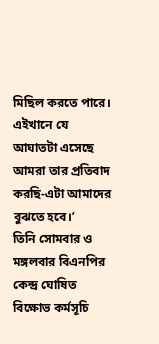মিছিল করতে পারে। এইখানে যে আঘাতটা এসেছে আমরা তার প্রতিবাদ করছি-এটা আমাদের বুঝতে হবে।’
তিনি সোমবার ও মঙ্গলবার বিএনপির কেন্দ্র ঘোষিত বিক্ষোভ কর্মসূচি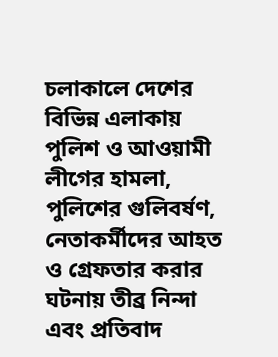চলাকালে দেশের বিভিন্ন এলাকায় পুলিশ ও আওয়ামী লীগের হামলা, পুলিশের গুলিবর্ষণ, নেতাকর্মীদের আহত ও গ্রেফতার করার ঘটনায় তীব্র নিন্দা এবং প্রতিবাদ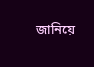জানিয়ে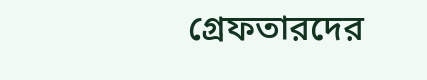গ্রেফতারদের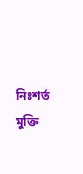নিঃশর্ত মুক্তি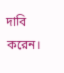দাবি করেন।